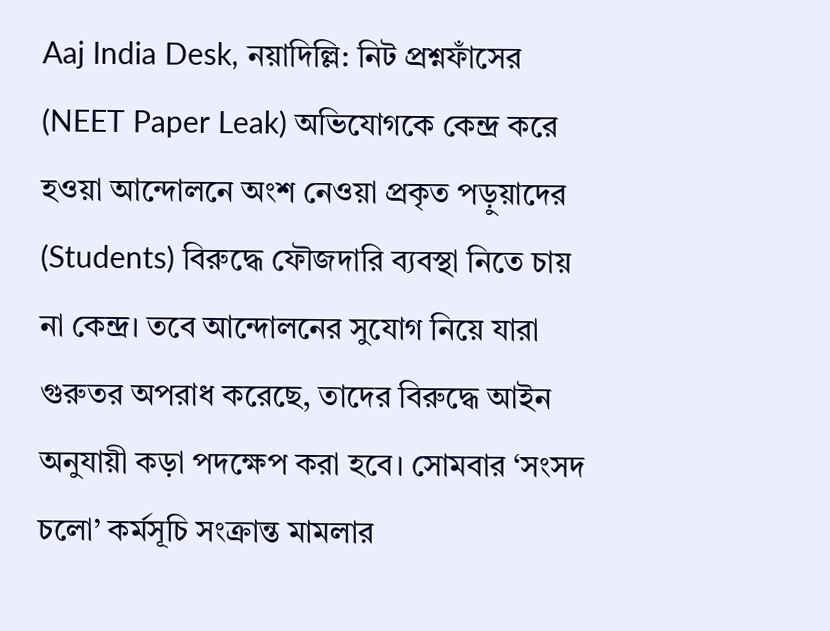Aaj India Desk, নয়াদিল্লি: নিট প্রশ্নফাঁসের (NEET Paper Leak) অভিযোগকে কেন্দ্র করে হওয়া আন্দোলনে অংশ নেওয়া প্রকৃত পড়ুয়াদের (Students) বিরুদ্ধে ফৌজদারি ব্যবস্থা নিতে চায় না কেন্দ্র। তবে আন্দোলনের সুযোগ নিয়ে যারা গুরুতর অপরাধ করেছে, তাদের বিরুদ্ধে আইন অনুযায়ী কড়া পদক্ষেপ করা হবে। সোমবার ‘সংসদ চলো’ কর্মসূচি সংক্রান্ত মামলার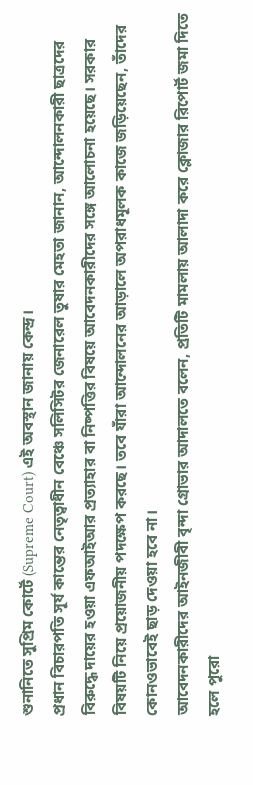শুনানিতে সুপ্রিম কোর্টে (Supreme Court) এই অবস্থান জানায় কেন্দ্র।
প্রধান বিচারপতি সূর্য কান্তের নেতৃত্বাধীন বেঞ্চে সলিসিটর জেনারেল তুষার মেহতা জানান, আন্দোলনকারী ছাত্রদের বিরুদ্ধে দায়ের হওয়া এফআইআর প্রত্যাহার বা নিষ্পত্তির বিষয়ে আবেদনকারীদের সঙ্গে আলোচনা হয়েছে। সরকার বিষয়টি নিয়ে প্রয়োজনীয় পদক্ষেপ করছে। তবে যাঁরা আন্দোলনের আড়ালে অপরাধমূলক কাজে জড়িয়েছেন, তাঁদের কোনওভাবেই ছাড় দেওয়া হবে না।
আবেদনকারীদের আইনজীবী বৃন্দা গ্রোভার আদালতে বলেন, প্রতিটি মামলায় আলাদা করে ক্লোজার রিপোর্ট জমা দিতে হলে পুরো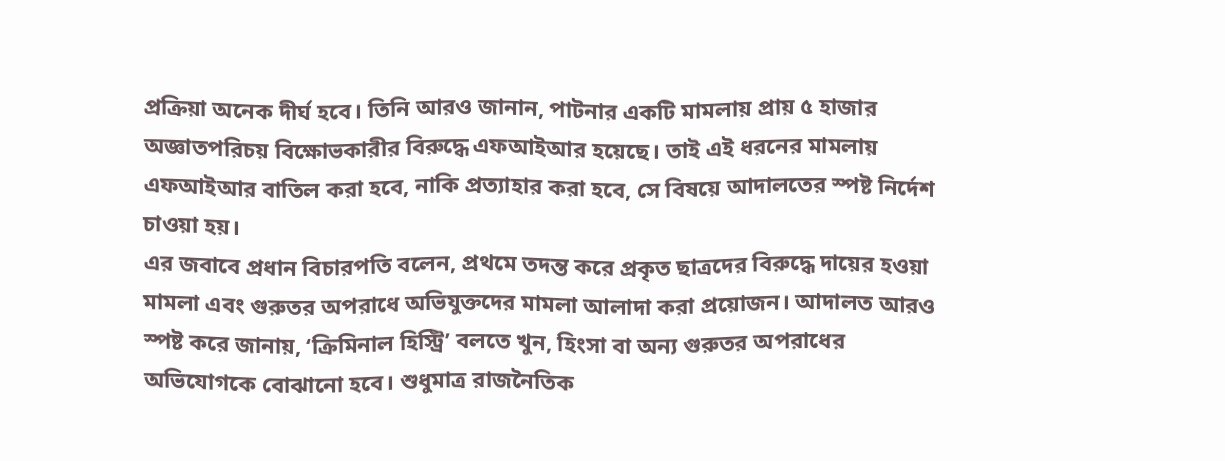প্রক্রিয়া অনেক দীর্ঘ হবে। তিনি আরও জানান, পাটনার একটি মামলায় প্রায় ৫ হাজার অজ্ঞাতপরিচয় বিক্ষোভকারীর বিরুদ্ধে এফআইআর হয়েছে। তাই এই ধরনের মামলায় এফআইআর বাতিল করা হবে, নাকি প্রত্যাহার করা হবে, সে বিষয়ে আদালতের স্পষ্ট নির্দেশ চাওয়া হয়।
এর জবাবে প্রধান বিচারপতি বলেন, প্রথমে তদন্ত করে প্রকৃত ছাত্রদের বিরুদ্ধে দায়ের হওয়া মামলা এবং গুরুতর অপরাধে অভিযুক্তদের মামলা আলাদা করা প্রয়োজন। আদালত আরও স্পষ্ট করে জানায়, ‘ক্রিমিনাল হিস্ট্রি’ বলতে খুন, হিংসা বা অন্য গুরুতর অপরাধের অভিযোগকে বোঝানো হবে। শুধুমাত্র রাজনৈতিক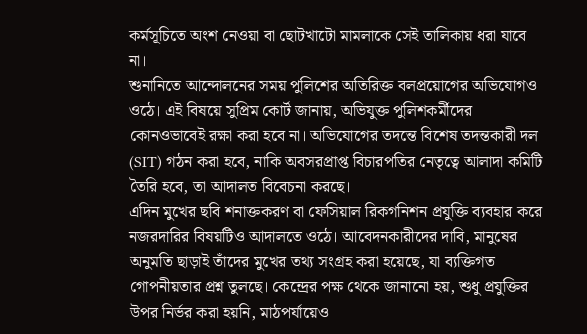কর্মসূচিতে অংশ নেওয়া বা ছোটখাটো মামলাকে সেই তালিকায় ধরা যাবে না।
শুনানিতে আন্দোলনের সময় পুলিশের অতিরিক্ত বলপ্রয়োগের অভিযোগও ওঠে। এই বিষয়ে সুপ্রিম কোর্ট জানায়, অভিযুক্ত পুলিশকর্মীদের কোনওভাবেই রক্ষা করা হবে না। অভিযোগের তদন্তে বিশেষ তদন্তকারী দল (SIT) গঠন করা হবে, নাকি অবসরপ্রাপ্ত বিচারপতির নেতৃত্বে আলাদা কমিটি তৈরি হবে, তা আদালত বিবেচনা করছে।
এদিন মুখের ছবি শনাক্তকরণ বা ফেসিয়াল রিকগনিশন প্রযুক্তি ব্যবহার করে নজরদারির বিষয়টিও আদালতে ওঠে। আবেদনকারীদের দাবি, মানুষের অনুমতি ছাড়াই তাঁদের মুখের তথ্য সংগ্রহ করা হয়েছে, যা ব্যক্তিগত গোপনীয়তার প্রশ্ন তুলছে। কেন্দ্রের পক্ষ থেকে জানানো হয়, শুধু প্রযুক্তির উপর নির্ভর করা হয়নি, মাঠপর্যায়েও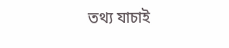তথ্য যাচাই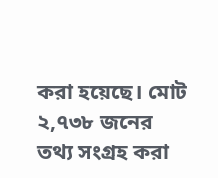করা হয়েছে। মোট ২,৭৩৮ জনের তথ্য সংগ্রহ করা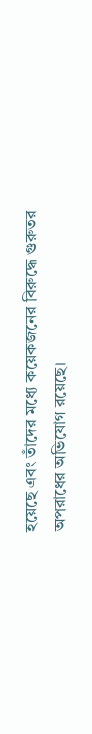হয়েছে এবং তাঁদের মধ্যে কয়েকজনের বিরুদ্ধে গুরুতর অপরাধের অভিযোগ রয়েছে।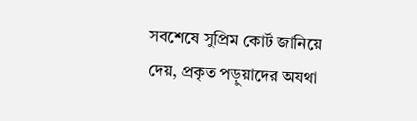সবশেষে সুপ্রিম কোর্ট জানিয়ে দেয়, প্রকৃত পড়ুয়াদের অযথা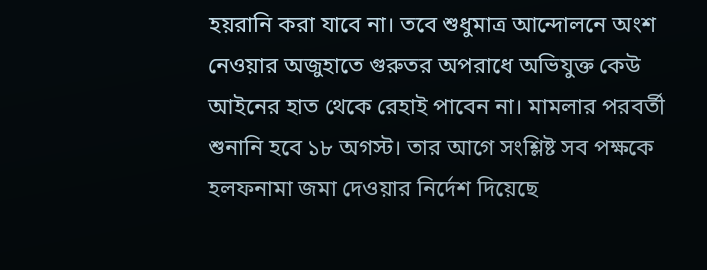হয়রানি করা যাবে না। তবে শুধুমাত্র আন্দোলনে অংশ নেওয়ার অজুহাতে গুরুতর অপরাধে অভিযুক্ত কেউ আইনের হাত থেকে রেহাই পাবেন না। মামলার পরবর্তী শুনানি হবে ১৮ অগস্ট। তার আগে সংশ্লিষ্ট সব পক্ষকে হলফনামা জমা দেওয়ার নির্দেশ দিয়েছে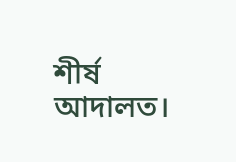শীর্ষ আদালত।